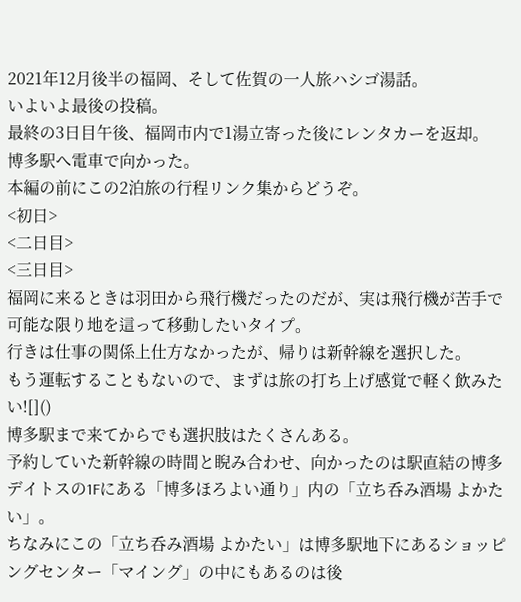2021年12月後半の福岡、そして佐賀の一人旅ハシゴ湯話。
いよいよ最後の投稿。
最終の3日目午後、福岡市内で1湯立寄った後にレンタカーを返却。
博多駅へ電車で向かった。
本編の前にこの2泊旅の行程リンク集からどうぞ。
<初日>
<二日目>
<三日目>
福岡に来るときは羽田から飛行機だったのだが、実は飛行機が苦手で可能な限り地を這って移動したいタイプ。
行きは仕事の関係上仕方なかったが、帰りは新幹線を選択した。
もう運転することもないので、まずは旅の打ち上げ感覚で軽く飲みたい![]()
博多駅まで来てからでも選択肢はたくさんある。
予約していた新幹線の時間と睨み合わせ、向かったのは駅直結の博多デイトスの1Fにある「博多ほろよい通り」内の「立ち呑み酒場 よかたい」。
ちなみにこの「立ち呑み酒場 よかたい」は博多駅地下にあるショッピングセンター「マイング」の中にもあるのは後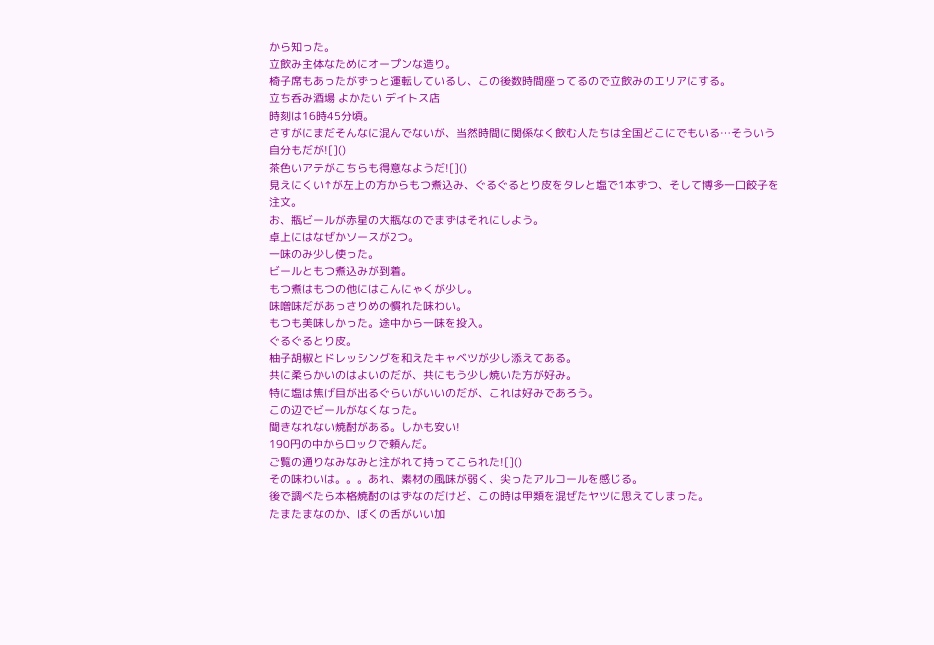から知った。
立飲み主体なためにオープンな造り。
椅子席もあったがずっと運転しているし、この後数時間座ってるので立飲みのエリアにする。
立ち呑み酒場 よかたい デイトス店
時刻は16時45分頃。
さすがにまだそんなに混んでないが、当然時間に関係なく飲む人たちは全国どこにでもいる…そういう自分もだが![]()
茶色いアテがこちらも得意なようだ![]()
見えにくい↑が左上の方からもつ煮込み、ぐるぐるとり皮をタレと塩で1本ずつ、そして博多一口餃子を注文。
お、瓶ビールが赤星の大瓶なのでまずはそれにしよう。
卓上にはなぜかソースが2つ。
一味のみ少し使った。
ビールともつ煮込みが到着。
もつ煮はもつの他にはこんにゃくが少し。
味噌味だがあっさりめの慣れた味わい。
もつも美味しかった。途中から一味を投入。
ぐるぐるとり皮。
柚子胡椒とドレッシングを和えたキャベツが少し添えてある。
共に柔らかいのはよいのだが、共にもう少し焼いた方が好み。
特に塩は焦げ目が出るぐらいがいいのだが、これは好みであろう。
この辺でビールがなくなった。
聞きなれない焼酎がある。しかも安い!
190円の中からロックで頼んだ。
ご覧の通りなみなみと注がれて持ってこられた![]()
その味わいは。。。あれ、素材の風味が弱く、尖ったアルコールを感じる。
後で調べたら本格焼酎のはずなのだけど、この時は甲類を混ぜたヤツに思えてしまった。
たまたまなのか、ぼくの舌がいい加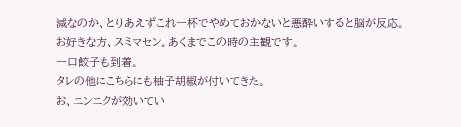減なのか、とりあえずこれ一杯でやめておかないと悪酔いすると脳が反応。
お好きな方、スミマセン。あくまでこの時の主観です。
一口餃子も到着。
タレの他にこちらにも柚子胡椒が付いてきた。
お、ニンニクが効いてい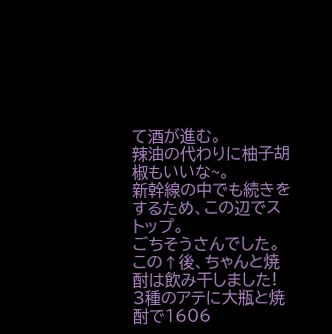て酒が進む。
辣油の代わりに柚子胡椒もいいな~。
新幹線の中でも続きをするため、この辺でストップ。
ごちそうさんでした。
この↑後、ちゃんと焼酎は飲み干しました!
3種のアテに大瓶と焼酎で1606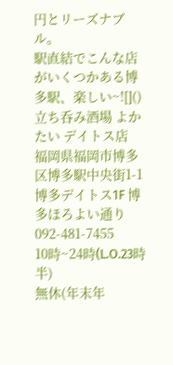円とリーズナブル。
駅直結でこんな店がいくつかある博多駅、楽しい~![]()
立ち呑み酒場 よかたい デイトス店
福岡県福岡市博多区博多駅中央街1-1博多デイトス1F 博多ほろよい通り
092-481-7455
10時~24時(L.O.23時半)
無休(年末年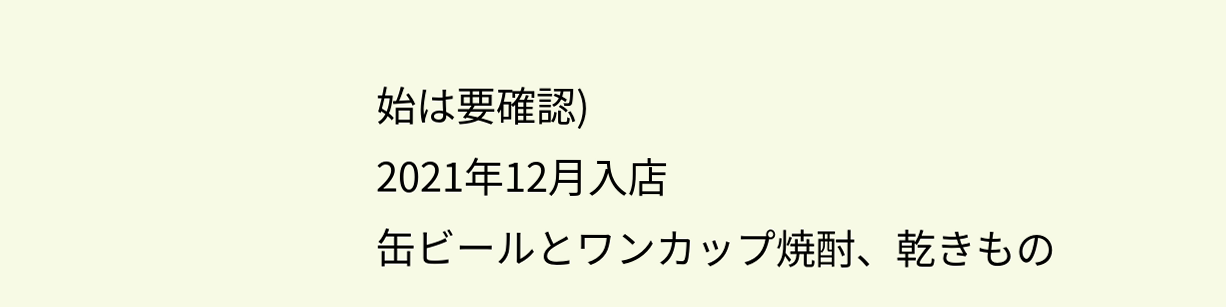始は要確認)
2021年12月入店
缶ビールとワンカップ焼酎、乾きもの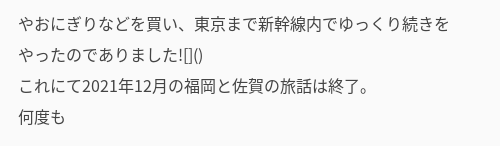やおにぎりなどを買い、東京まで新幹線内でゆっくり続きをやったのでありました![]()
これにて2021年12月の福岡と佐賀の旅話は終了。
何度も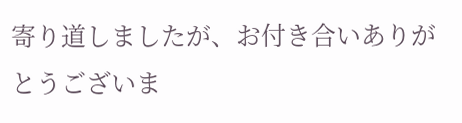寄り道しましたが、お付き合いありがとうございま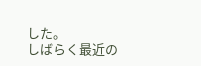した。
しばらく最近の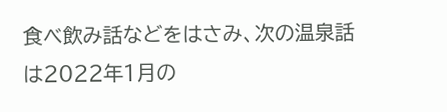食べ飲み話などをはさみ、次の温泉話は2022年1月の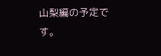山梨編の予定です。